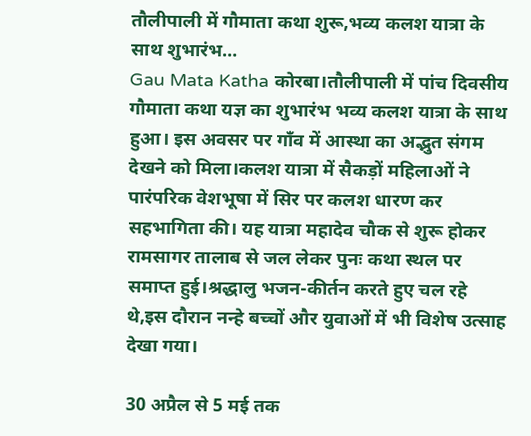तौलीपाली में गौमाता कथा शुरू,भव्य कलश यात्रा के साथ शुभारंभ…
Gau Mata Katha कोरबा।तौलीपाली में पांच दिवसीय गौमाता कथा यज्ञ का शुभारंभ भव्य कलश यात्रा के साथ हुआ। इस अवसर पर गॉंव में आस्था का अद्भुत संगम देखने को मिला।कलश यात्रा में सैकड़ों महिलाओं ने पारंपरिक वेशभूषा में सिर पर कलश धारण कर सहभागिता की। यह यात्रा महादेव चौक से शुरू होकर रामसागर तालाब से जल लेकर पुनः कथा स्थल पर समाप्त हुई।श्रद्धालु भजन-कीर्तन करते हुए चल रहे थे,इस दौरान नन्हे बच्चों और युवाओं में भी विशेष उत्साह देखा गया।

30 अप्रैल से 5 मई तक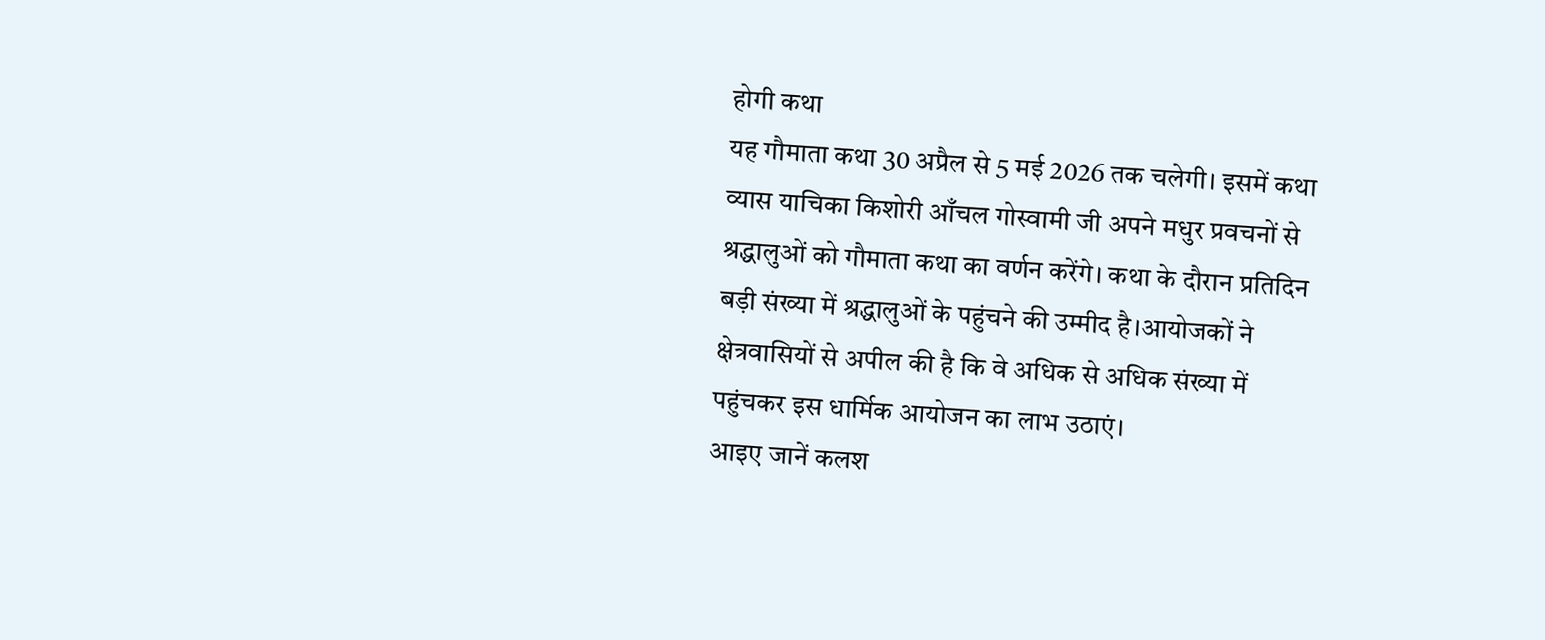होगी कथा
यह गौमाता कथा 30 अप्रैल से 5 मई 2026 तक चलेगी। इसमें कथा व्यास याचिका किशोरी आँचल गोस्वामी जी अपने मधुर प्रवचनों से श्रद्धालुओं को गौमाता कथा का वर्णन करेंगे। कथा के दौरान प्रतिदिन बड़ी संख्या में श्रद्धालुओं के पहुंचने की उम्मीद है।आयोजकों ने क्षेत्रवासियों से अपील की है कि वे अधिक से अधिक संख्या में पहुंचकर इस धार्मिक आयोजन का लाभ उठाएं।
आइए जानें कलश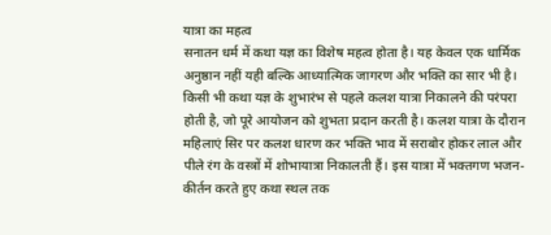यात्रा का महत्व
सनातन धर्म में कथा यज्ञ का विशेष महत्व होता है। यह केवल एक धार्मिक अनुष्ठान नहीं यही बल्कि आध्यात्मिक जागरण और भक्ति का सार भी है। किसी भी कथा यज्ञ के शुभारंभ से पहले कलश यात्रा निकालने की परंपरा होती है, जो पूरे आयोजन को शुभता प्रदान करती है। कलश यात्रा के दौरान महिलाएं सिर पर कलश धारण कर भक्ति भाव में सराबोर होकर लाल और पीले रंग के वस्त्रों में शोभायात्रा निकालती हैं। इस यात्रा में भक्तगण भजन-कीर्तन करते हुए कथा स्थल तक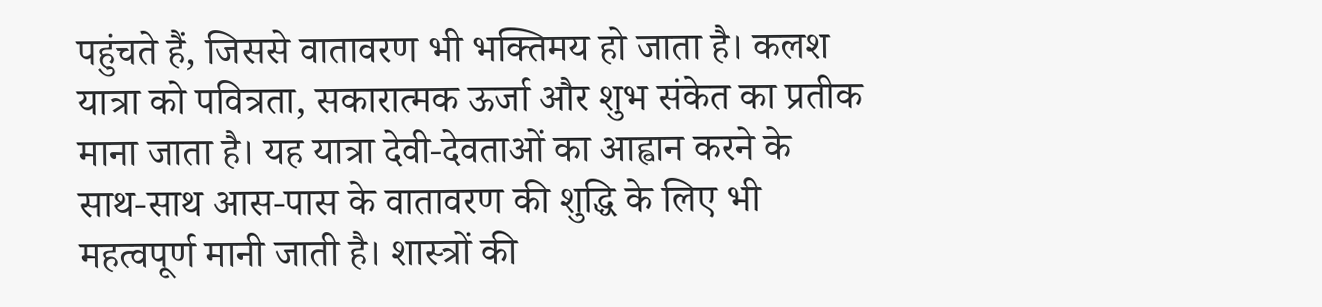पहुंचते हैं, जिससे वातावरण भी भक्तिमय हो जाता है। कलश यात्रा को पवित्रता, सकारात्मक ऊर्जा और शुभ संकेत का प्रतीक माना जाता है। यह यात्रा देवी-देवताओं का आह्वान करने के साथ-साथ आस-पास के वातावरण की शुद्धि के लिए भी महत्वपूर्ण मानी जाती है। शास्त्रों की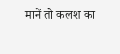मानें तो कलश का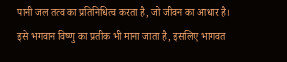पानी जल तत्व का प्रतिनिधित्व करता है, जो जीवन का आधार है। इसे भगवान विष्णु का प्रतीक भी माना जाता है, इसलिए भागवत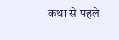कथा से पहले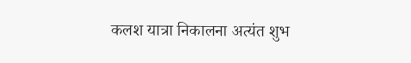कलश यात्रा निकालना अत्यंत शुभ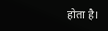होता है।